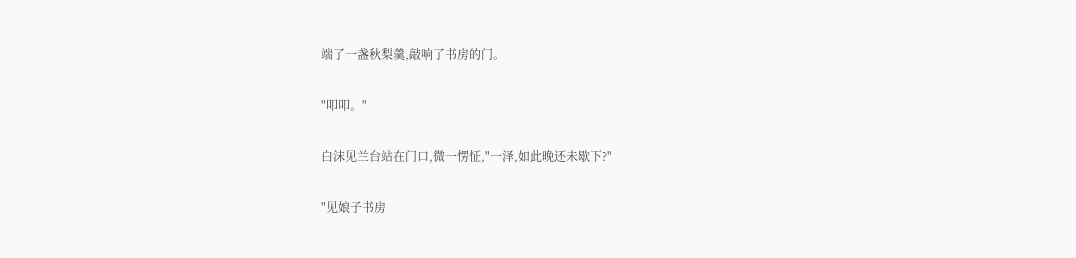端了一盏秋梨羹,敲响了书房的门。

"叩叩。"

白沫见兰台站在门口,微一愣怔,"一泽,如此晚还未歇下?"

"见娘子书房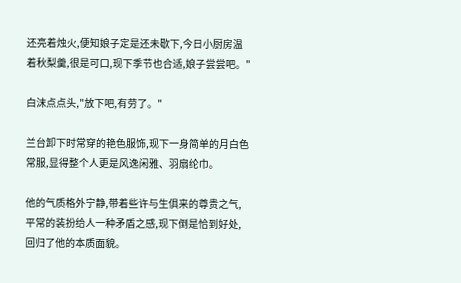还亮着烛火,便知娘子定是还未歇下,今日小厨房温着秋梨羹,很是可口,现下季节也合适,娘子尝尝吧。"

白沫点点头,"放下吧,有劳了。"

兰台卸下时常穿的艳色服饰,现下一身简单的月白色常服,显得整个人更是风逸闲雅、羽扇纶巾。

他的气质格外宁静,带着些许与生俱来的尊贵之气,平常的装扮给人一种矛盾之感,现下倒是恰到好处,回归了他的本质面貌。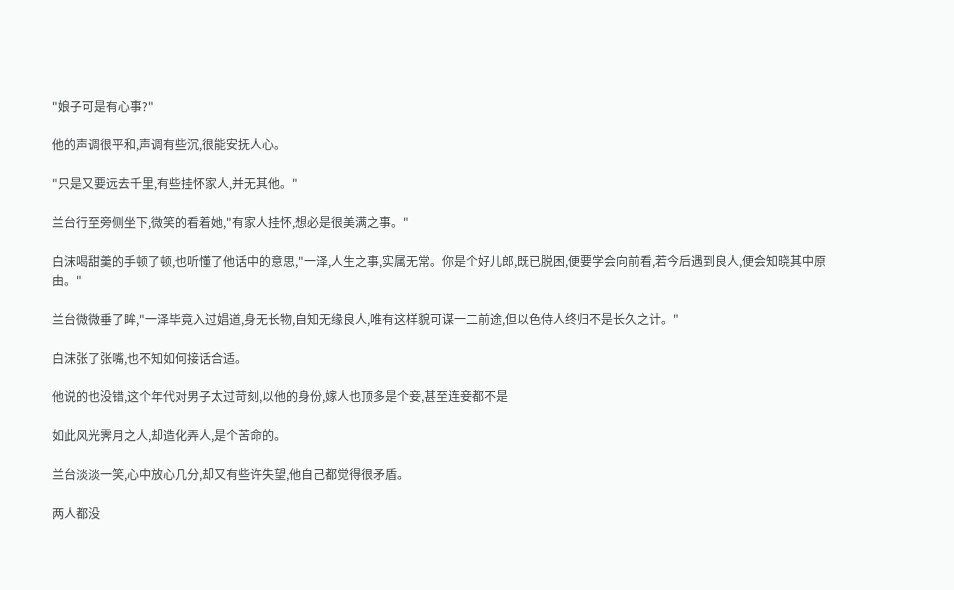"娘子可是有心事?"

他的声调很平和,声调有些沉,很能安抚人心。

"只是又要远去千里,有些挂怀家人,并无其他。"

兰台行至旁侧坐下,微笑的看着她,"有家人挂怀,想必是很美满之事。"

白沫喝甜羹的手顿了顿,也听懂了他话中的意思,"一泽,人生之事,实属无常。你是个好儿郎,既已脱困,便要学会向前看,若今后遇到良人,便会知晓其中原由。"

兰台微微垂了眸,"一泽毕竟入过娼道,身无长物,自知无缘良人,唯有这样貌可谋一二前途,但以色侍人终归不是长久之计。"

白沫张了张嘴,也不知如何接话合适。

他说的也没错,这个年代对男子太过苛刻,以他的身份,嫁人也顶多是个妾,甚至连妾都不是

如此风光霁月之人,却造化弄人,是个苦命的。

兰台淡淡一笑,心中放心几分,却又有些许失望,他自己都觉得很矛盾。

两人都没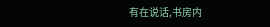有在说话,书房内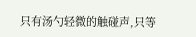只有汤勺轻微的触碰声,只等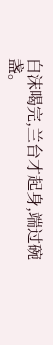白沫喝完,兰台才起身,端过碗盏。